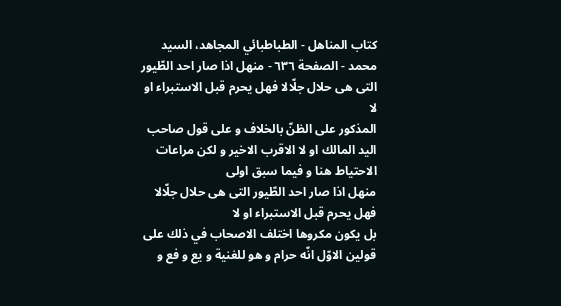كتاب المناهل - الطباطبائي المجاهد، السيد محمد - الصفحة ٦٣٦ - منهل اذا صار احد الطّيور التى هى حلال جلّالا فهل يحرم قبل الاستبراء او لا
المذكور على الظنّ بالخلاف و على قول صاحب اليد المالك او لا الاقرب الاخير و لكن مراعات الاحتياط هنا و فيما سبق اولى
منهل اذا صار احد الطّيور التى هى حلال جلّالا فهل يحرم قبل الاستبراء او لا
بل يكون مكروها اختلف الاصحاب في ذلك على قولين الاوّل انّه حرام و هو للغنية و يع و فع و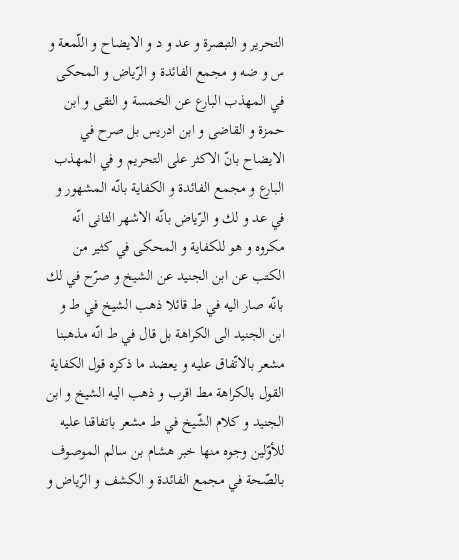التحرير و التبصرة و عد و د و الايضاح و اللّمعة و س و ضه و مجمع الفائدة و الرّياض و المحكى في المهذب البارع عن الخمسة و التقى و ابن حمزة و القاضى و ابن ادريس بل صرح في الايضاح بانّ الاكثر على التحريم و في المهذب البارع و مجمع الفائدة و الكفاية بانّه المشهور و في عد و لك و الرّياض بانّه الاشهر الثانى انّه مكروه و هو للكفاية و المحكى في كثير من الكتب عن ابن الجنيد عن الشيخ و صرّح في لك بانّه صار اليه في ط قائلا ذهب الشيخ في ط و ابن الجنيد الى الكراهة بل قال في ط انّه مذهبنا مشعر بالاتّفاق عليه و يعضد ما ذكره قول الكفاية القول بالكراهة مط اقرب و ذهب اليه الشيخ و ابن الجنيد و كلام الشّيخ في ط مشعر باتفاقنا عليه للأوّلين وجوه منها خبر هشام بن سالم الموصوف بالصّحة في مجمع الفائدة و الكشف و الرّياض و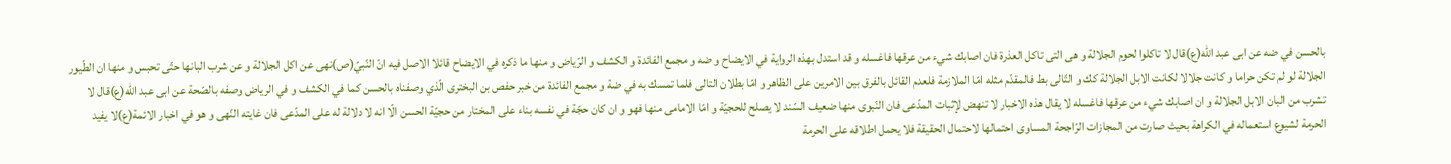بالحسن في ضه عن ابى عبد اللّه(ع)قال لا تاكلوا لحوم الجلالة و هى التى تاكل العذرة فان اصابك شيء من عرقها فاغسله و قد استدل بهذه الرواية في الايضاح و ضه و مجمع الفائدة و الكشف و الرّياض و منها ما ذكره في الايضاح قائلا الاصل فيه انّ النّبيّ(ص)نهى عن اكل الجلالة و عن شرب البانها حتّى تحبس و منها ان الطّيور الجلالة لو لم تكن حراما و كانت جلالا لكانت الابل الجلالة كك و التّالى بط فالمقدّم مثله امّا الملازمة فلعدم القائل بالفرق بين الامرين على الظاهر و امّا بطلان التالى فلما تمسك به في ضة و مجمع الفائدة من خبر حفص بن البخترى الّذي وصفناه بالحسن كما في الكشف و في الرياض وصفه بالصّحة عن ابى عبد اللّه(ع)قال لا تشرب من البان الابل الجلالة و ان اصابك شيء من عرقها فاغسله لا يقال هذه الاخبار لا تنهض لإثبات المدّعى فان النّبوى منها ضعيف السّند لا يصلح للحجيّة و امّا الامامى منها فهو و ان كان حجّة في نفسه بناء على المختار من حجيّة الحسن الّا انه لا دلالة له على المدّعى فان غايته النّهى و هو في اخبار الائمة(ع)لا يفيد الحرمة لشيوع استعماله في الكراهة بحيث صارت من المجازات الرّاجحة المساوى احتمالها لاحتمال الحقيقة فلا يحمل اطلاقه على الحرمة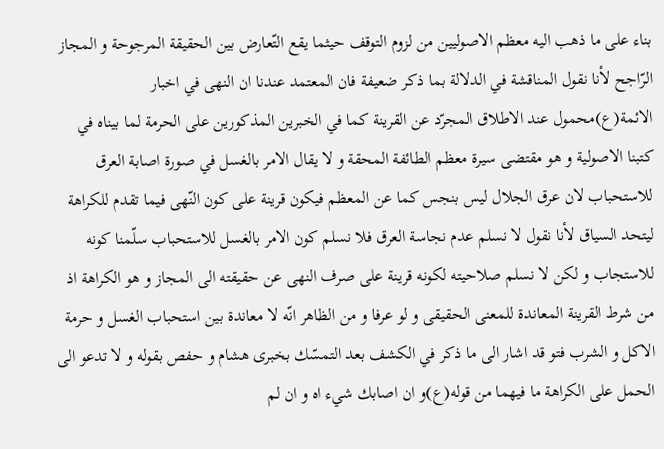بناء على ما ذهب اليه معظم الاصوليين من لزوم التوقف حيثما يقع التّعارض بين الحقيقة المرجوحة و المجاز الرّاجح لأنا نقول المناقشة في الدلالة بما ذكر ضعيفة فان المعتمد عندنا ان النهى في اخبار الائمة(ع)محمول عند الاطلاق المجرّد عن القرينة كما في الخبرين المذكورين على الحرمة لما بيناه في كتبنا الاصولية و هو مقتضى سيرة معظم الطائفة المحقة و لا يقال الامر بالغسل في صورة اصابة العرق للاستحباب لان عرق الجلال ليس بنجس كما عن المعظم فيكون قرينة على كون النّهى فيما تقدم للكراهة ليتحد السياق لأنا نقول لا نسلم عدم نجاسة العرق فلا نسلم كون الامر بالغسل للاستحباب سلّمنا كونه للاستجاب و لكن لا نسلم صلاحيته لكونه قرينة على صرف النهى عن حقيقته الى المجاز و هو الكراهة اذ من شرط القرينة المعاندة للمعنى الحقيقى و لو عرفا و من الظاهر انّه لا معاندة بين استحباب الغسل و حرمة الاكل و الشرب فتو قد اشار الى ما ذكر في الكشف بعد التمسّك بخبرى هشام و حفص بقوله و لا تدعو الى الحمل على الكراهة ما فيهما من قوله(ع)و ان اصابك شيء اه و ان لم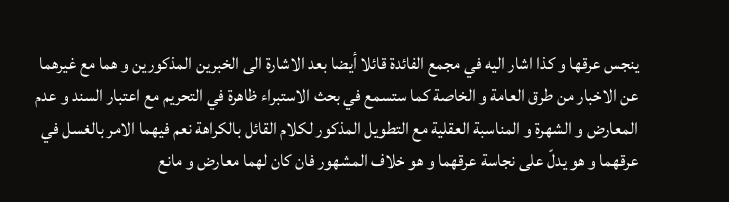ينجس عرقها و كذا اشار اليه في مجمع الفائدة قائلا أيضا بعد الاشارة الى الخبرين المذكورين و هما مع غيرهما عن الاخبار من طرق العامة و الخاصة كما ستسمع في بحث الاستبراء ظاهرة في التحريم مع اعتبار السند و عدم المعارض و الشهرة و المناسبة العقلية مع التطويل المذكور لكلام القائل بالكراهة نعم فيهما الامر بالغسل في عرقهما و هو يدلّ على نجاسة عرقهما و هو خلاف المشهور فان كان لهما معارض و مانع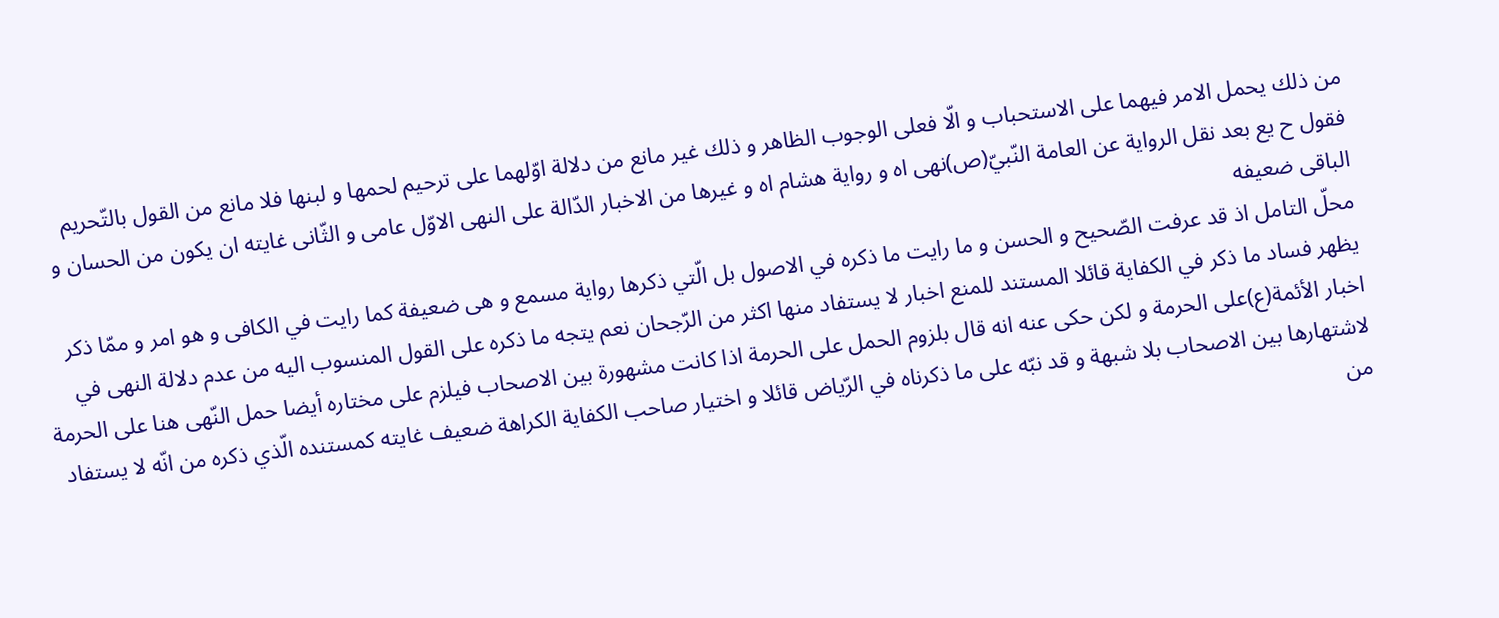من ذلك يحمل الامر فيهما على الاستحباب و الّا فعلى الوجوب الظاهر و ذلك غير مانع من دلالة اوّلهما على ترحيم لحمها و لبنها فلا مانع من القول بالتّحريم فقول ح يع بعد نقل الرواية عن العامة النّبيّ(ص)نهى اه و رواية هشام اه و غيرها من الاخبار الدّالة على النهى الاوّل عامى و الثّانى غايته ان يكون من الحسان و الباقى ضعيفه
محلّ التامل اذ قد عرفت الصّحيح و الحسن و ما رايت ما ذكره في الاصول بل الّتي ذكرها رواية مسمع و هى ضعيفة كما رايت في الكافى و هو امر و ممّا ذكر يظهر فساد ما ذكر في الكفاية قائلا المستند للمنع اخبار لا يستفاد منها اكثر من الرّجحان نعم يتجه ما ذكره على القول المنسوب اليه من عدم دلالة النهى في اخبار الأئمة(ع)على الحرمة و لكن حكى عنه انه قال بلزوم الحمل على الحرمة اذا كانت مشهورة بين الاصحاب فيلزم على مختاره أيضا حمل النّهى هنا على الحرمة لاشتهارها بين الاصحاب بلا شبهة و قد نبّه على ما ذكرناه في الرّياض قائلا و اختيار صاحب الكفاية الكراهة ضعيف غايته كمستنده الّذي ذكره من انّه لا يستفاد من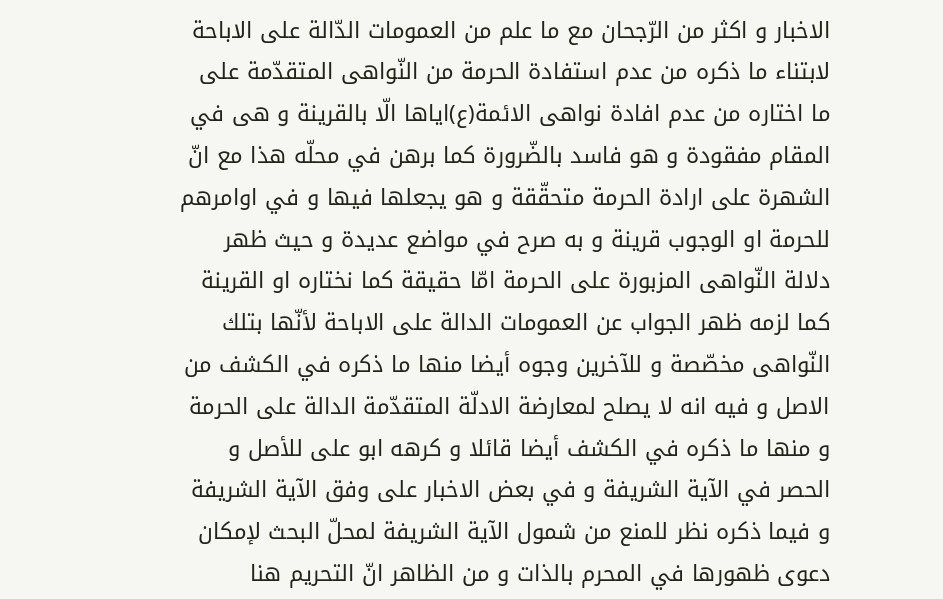الاخبار و اكثر من الرّجحان مع ما علم من العمومات الدّالة على الاباحة لابتناء ما ذكره من عدم استفادة الحرمة من النّواهى المتقدّمة على ما اختاره من عدم افادة نواهى الائمة(ع)اياها الّا بالقرينة و هى في المقام مفقودة و هو فاسد بالضّرورة كما برهن في محلّه هذا مع انّ الشهرة على ارادة الحرمة متحقّقة و هو يجعلها فيها و في اوامرهم للحرمة او الوجوب قرينة و به صرح في مواضع عديدة و حيث ظهر دلالة النّواهى المزبورة على الحرمة امّا حقيقة كما نختاره او القرينة كما لزمه ظهر الجواب عن العمومات الدالة على الاباحة لأنّها بتلك النّواهى مخصّصة و للآخرين وجوه أيضا منها ما ذكره في الكشف من الاصل و فيه انه لا يصلح لمعارضة الادلّة المتقدّمة الدالة على الحرمة و منها ما ذكره في الكشف أيضا قائلا و كرهه ابو على للأصل و الحصر في الآية الشريفة و في بعض الاخبار على وفق الآية الشريفة و فيما ذكره نظر للمنع من شمول الآية الشريفة لمحلّ البحث لإمكان دعوى ظهورها في المحرم بالذات و من الظاهر انّ التحريم هنا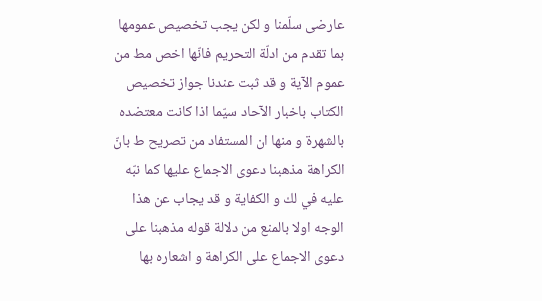عارضى سلّمنا و لكن يجب تخصيص عمومها بما تقدم من ادلّة التحريم فانّها اخص مط من عموم الآية و قد ثبت عندنا جواز تخصيص الكتاب باخبار الآحاد سيّما اذا كانت معتضده بالشهرة و منها ان المستفاد من تصريح ط بانّ الكراهة مذهبنا دعوى الاجماع عليها كما نبّه عليه في لك و الكفاية و قد يجاب عن هذا الوجه اولا بالمنع من دلالة قوله مذهبنا على دعوى الاجماع على الكراهة و اشعاره بها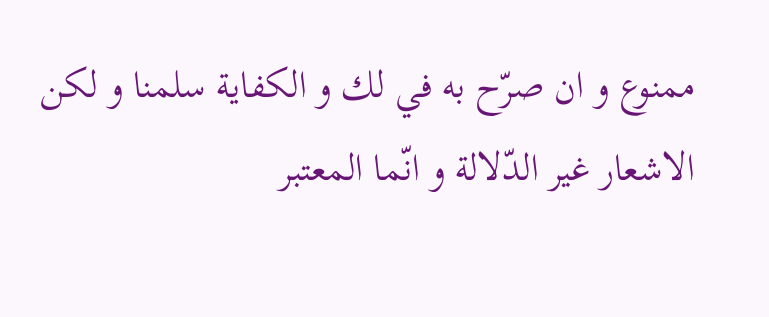ممنوع و ان صرّح به في لك و الكفاية سلمنا و لكن الاشعار غير الدّلالة و انّما المعتبر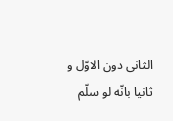الثانى دون الاوّل و ثانيا بانّه لو سلّم